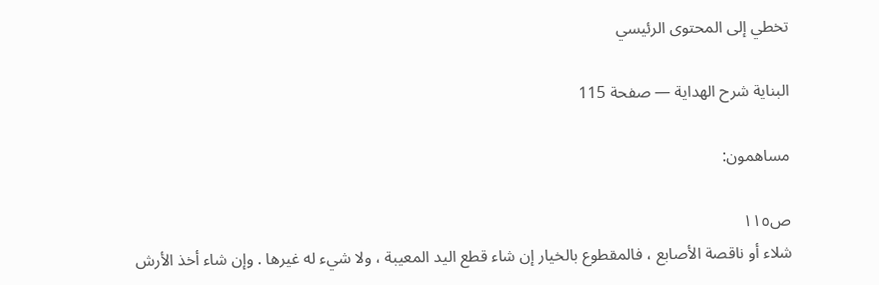تخطي إلى المحتوى الرئيسي

البناية شرح الهداية — صفحة 115

مساهمون:

ص١١٥
شلاء أو ناقصة الأصابع ، فالمقطوع بالخيار إن شاء قطع اليد المعيبة ، ولا شيء له غيرها . وإن شاء أخذ الأرش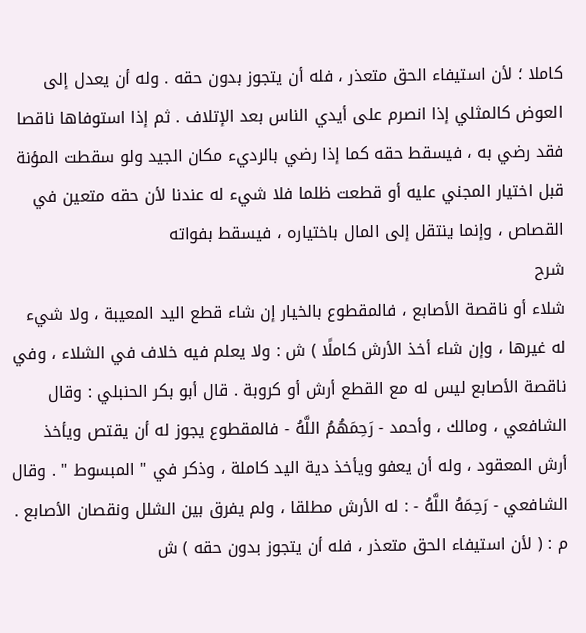كاملا ؛ لأن استيفاء الحق متعذر ، فله أن يتجوز بدون حقه . وله أن يعدل إلى العوض كالمثلي إذا انصرم على أيدي الناس بعد الإتلاف . ثم إذا استوفاها ناقصا فقد رضي به ، فيسقط حقه كما إذا رضي بالرديء مكان الجيد ولو سقطت المؤنة قبل اختيار المجني عليه أو قطعت ظلما فلا شيء له عندنا لأن حقه متعين في القصاص ، وإنما ينتقل إلى المال باختياره ، فيسقط بفواته
شرح
شلاء أو ناقصة الأصابع ، فالمقطوع بالخيار إن شاء قطع اليد المعيبة ، ولا شيء له غيرها ، وإن شاء أخذ الأرش كاملًا ) ش : ولا يعلم فيه خلاف في الشلاء ، وفي ناقصة الأصابع ليس له مع القطع أرش أو كروبة . قال أبو بكر الحنبلي : وقال الشافعي ، ومالك ، وأحمد - رَحِمَهُمُ اللَّهُ - فالمقطوع يجوز له أن يقتص ويأخذ أرش المعقود ، وله أن يعفو ويأخذ دية اليد كاملة ، وذكر في " المبسوط " . وقال الشافعي - رَحِمَهُ اللَّهُ - : له الأرش مطلقا ، ولم يفرق بين الشلل ونقصان الأصابع . م : ( لأن استيفاء الحق متعذر ، فله أن يتجوز بدون حقه ) ش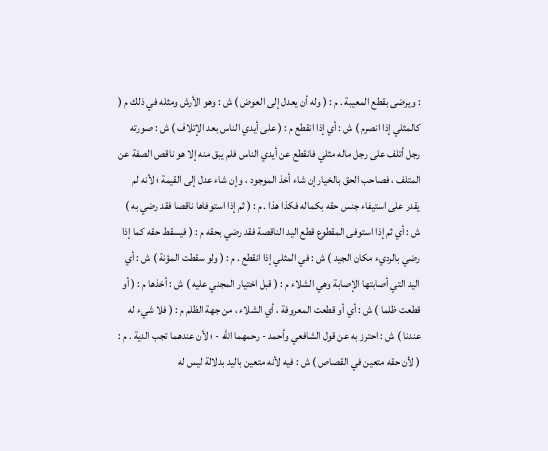: ويرضى بقطع المعيبة . م : ( وله أن يعدل إلى العوض ) ش : وهو الأرش ومثله في ذلك م ( كالمثلي إذا انصرم ) ش : أي إذا انقطع م : ( على أيدي الناس بعد الإتلاف ) ش : صورته رجل أتلف على رجل ماله مثلي فانقطع عن أيدي الناس فلم يبق منه إلا هو ناقص الصفة عن المتلف ، فصاحب الحق بالخيار إن شاء أخذ الموجود ، وإن شاء عدل إلى القيمة ؛ لأنه لم يقدر على استيفاء جنس حقه بكماله فكذا هذا . م : ( ثم إذا استوفاها ناقصا فقد رضي به ) ش : أي ثم إذا استوفى المقطوع قطع اليد الناقصة فقد رضي بحقه م : ( فيسقط حقه كما إذا رضي بالرديء مكان الجيد ) ش : في المثلي إذا انقطع . م : ( ولو سقطت المؤنة ) ش : أي اليد التي أصابتها الإصابة وهي الشلاء م : ( قبل اختيار المجني عليه ) ش : أخذها م : ( أو قطعت ظلما ) ش : أي أو قطعت المعروفة ، أي الشلاء ، من جهة الظلم م : ( فلا شيء له عندنا ) ش : احترز به عن قول الشافعي وأحمد - رحمهما الله - ؛ لأن عندهما تجب الدية . م : ( لأن حقه متعين في القصاص ) ش : فيه لأنه متعين باليد بدلالة ليس له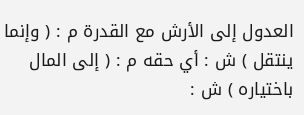العدول إلى الأرش مع القدرة م : ( وإنما ينتقل ) ش : أي حقه م : ( إلى المال باختياره ) ش :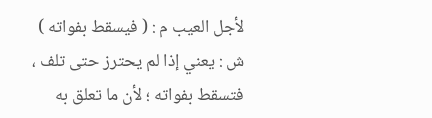لأجل العيب م : ( فيسقط بفواته ) ش : يعني إذا لم يحترز حتى تلف ، فتسقط بفواته ؛ لأن ما تعلق به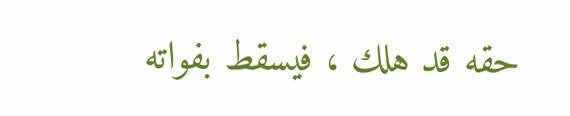حقه قد هلك ، فيسقط بفواته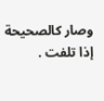وصار كالصحيحة إذا تلفت .